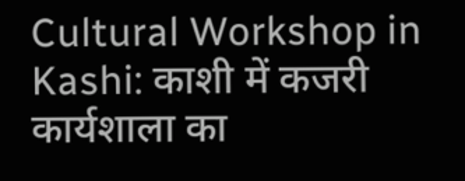Cultural Workshop in Kashi: काशी में कजरी कार्यशाला का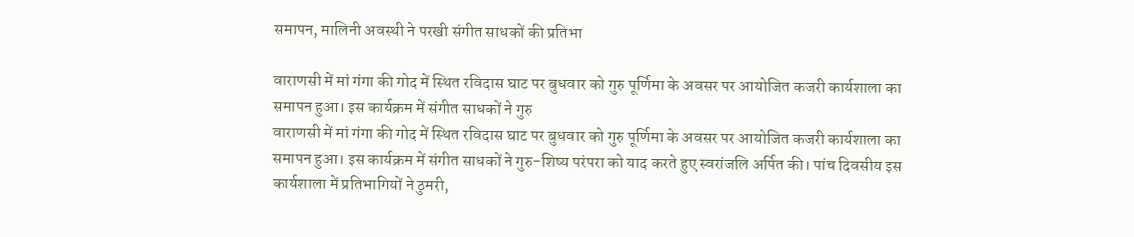समापन, मालिनी अवस्थी ने परखी संगीत साधकों की प्रतिभा

वाराणसी में मां गंगा की गोद में स्थित रविदास घाट पर बुधवार को गुरु पूर्णिमा के अवसर पर आयोजित कजरी कार्यशाला का समापन हुआ। इस कार्यक्रम में संगीत साधकों ने गुरु
वाराणसी में मां गंगा की गोद में स्थित रविदास घाट पर बुधवार को गुरु पूर्णिमा के अवसर पर आयोजित कजरी कार्यशाला का समापन हुआ। इस कार्यक्रम में संगीत साधकों ने गुरु-शिष्य परंपरा को याद करते हुए स्वरांजलि अर्पित की। पांच दिवसीय इस कार्यशाला में प्रतिभागियों ने ठुमरी,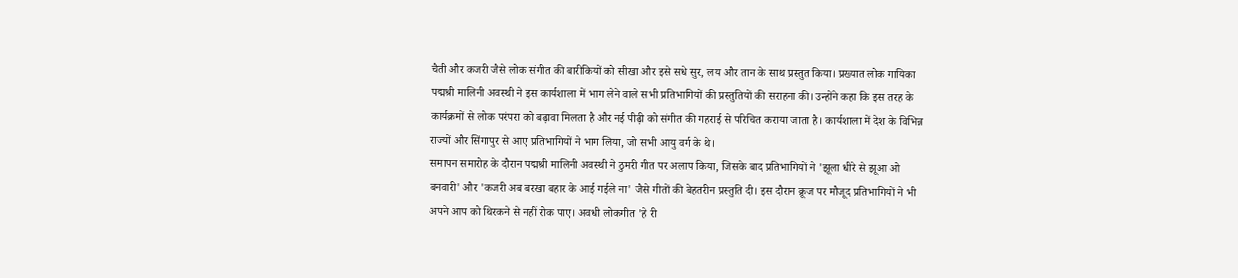चैती और कजरी जैसे लोक संगीत की बारीकियों को सीखा और इसे सधे सुर, लय और तान के साथ प्रस्तुत किया। प्रख्यात लोक गायिका पद्मश्री मालिनी अवस्थी ने इस कार्यशाला में भाग लेने वाले सभी प्रतिभागियों की प्रस्तुतियों की सराहना की। उन्होंने कहा कि इस तरह के कार्यक्रमों से लोक परंपरा को बढ़ावा मिलता है और नई पीढ़ी को संगीत की गहराई से परिचित कराया जाता है। कार्यशाला में देश के विभिन्न राज्यों और सिंगापुर से आए प्रतिभागियों ने भाग लिया, जो सभी आयु वर्ग के थे।
समापन समारोह के दौरान पद्मश्री मालिनी अवस्थी ने ठुमरी गीत पर अलाप किया, जिसके बाद प्रतिभागियों ने 'झूला धीरे से झूआ ओ बनवारी' और 'कजरी अब बरखा बहार के आई गईले ना' जैसे गीतों की बेहतरीन प्रस्तुति दी। इस दौरान क्रूज पर मौजूद प्रतिभागियों ने भी अपने आप को थिरकने से नहीं रोक पाए। अवधी लोकगीत 'हे री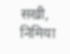सखी, निमिया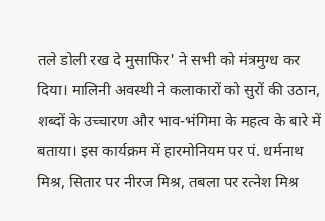तले डोली रख दे मुसाफिर' ने सभी को मंत्रमुग्ध कर दिया। मालिनी अवस्थी ने कलाकारों को सुरों की उठान, शब्दों के उच्चारण और भाव-भंगिमा के महत्व के बारे में बताया। इस कार्यक्रम में हारमोनियम पर पं. धर्मनाथ मिश्र, सितार पर नीरज मिश्र, तबला पर रत्नेश मिश्र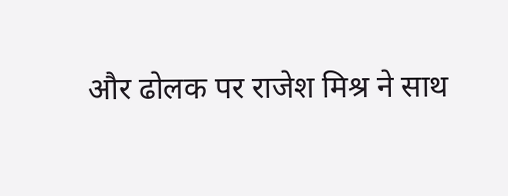और ढोलक पर राजेश मिश्र ने साथ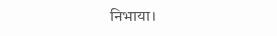निभाया।